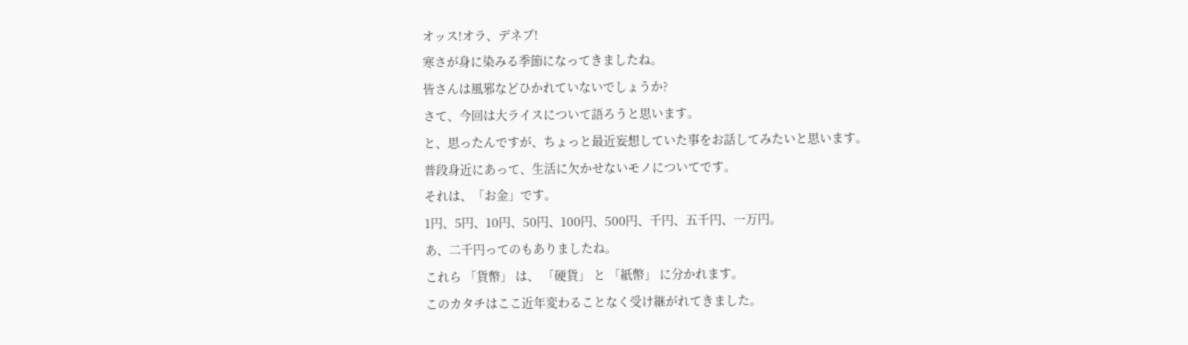オッス!オラ、デネブ!
寒さが身に染みる季節になってきましたね。
皆さんは風邪などひかれていないでしょうか?
さて、今回は大ライスについて語ろうと思います。
と、思ったんですが、ちょっと最近妄想していた事をお話してみたいと思います。
普段身近にあって、生活に欠かせないモノについてです。
それは、「お金」です。
1円、5円、10円、50円、100円、500円、千円、五千円、一万円。
あ、二千円ってのもありましたね。
これら 「貨幣」 は、 「硬貨」 と 「紙幣」 に分かれます。
このカタチはここ近年変わることなく受け継がれてきました。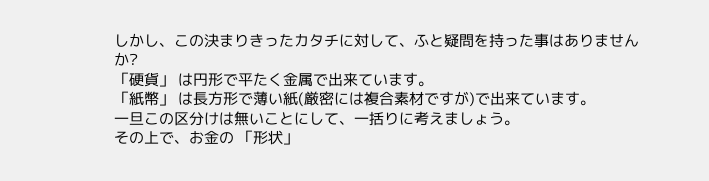しかし、この決まりきったカタチに対して、ふと疑問を持った事はありませんか?
「硬貨」 は円形で平たく金属で出来ています。
「紙幣」 は長方形で薄い紙(厳密には複合素材ですが)で出来ています。
一旦この区分けは無いことにして、一括りに考えましょう。
その上で、お金の 「形状」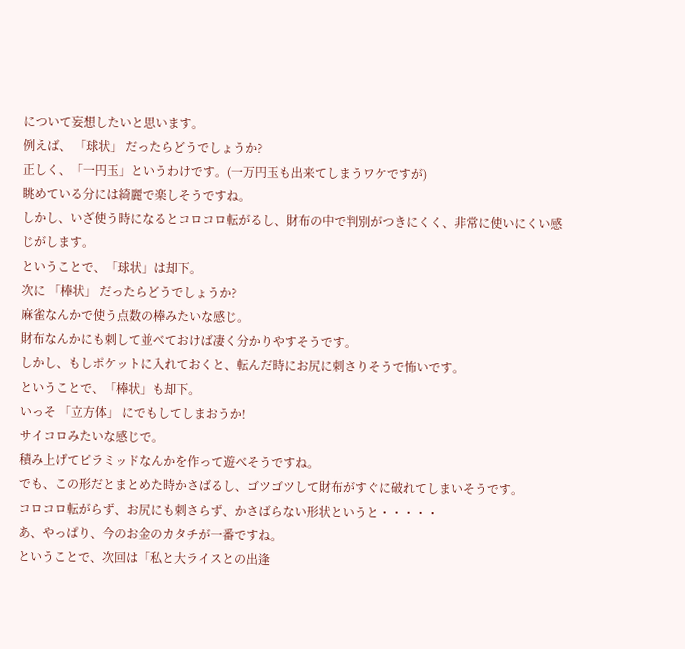について妄想したいと思います。
例えば、 「球状」 だったらどうでしょうか?
正しく、「一円玉」というわけです。(一万円玉も出来てしまうワケですが)
眺めている分には綺麗で楽しそうですね。
しかし、いざ使う時になるとコロコロ転がるし、財布の中で判別がつきにくく、非常に使いにくい感じがします。
ということで、「球状」は却下。
次に 「棒状」 だったらどうでしょうか?
麻雀なんかで使う点数の棒みたいな感じ。
財布なんかにも刺して並べておけば凄く分かりやすそうです。
しかし、もしポケットに入れておくと、転んだ時にお尻に刺さりそうで怖いです。
ということで、「棒状」も却下。
いっそ 「立方体」 にでもしてしまおうか!
サイコロみたいな感じで。
積み上げてピラミッドなんかを作って遊べそうですね。
でも、この形だとまとめた時かさばるし、ゴツゴツして財布がすぐに破れてしまいそうです。
コロコロ転がらず、お尻にも刺さらず、かさばらない形状というと・・・・・
あ、やっぱり、今のお金のカタチが一番ですね。
ということで、次回は「私と大ライスとの出逢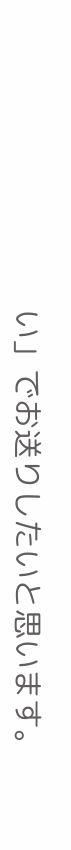い」でお送りしたいと思います。